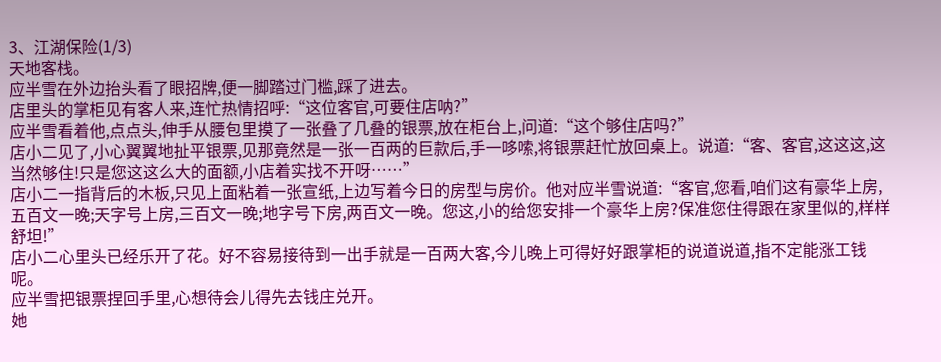3、江湖保险(1/3)
天地客栈。
应半雪在外边抬头看了眼招牌,便一脚踏过门槛,踩了进去。
店里头的掌柜见有客人来,连忙热情招呼:“这位客官,可要住店呐?”
应半雪看着他,点点头,伸手从腰包里摸了一张叠了几叠的银票,放在柜台上,问道:“这个够住店吗?”
店小二见了,小心翼翼地扯平银票,见那竟然是一张一百两的巨款后,手一哆嗦,将银票赶忙放回桌上。说道:“客、客官,这这这,这当然够住!只是您这这么大的面额,小店着实找不开呀……”
店小二一指背后的木板,只见上面粘着一张宣纸,上边写着今日的房型与房价。他对应半雪说道:“客官,您看,咱们这有豪华上房,五百文一晚;天字号上房,三百文一晚;地字号下房,两百文一晚。您这,小的给您安排一个豪华上房?保准您住得跟在家里似的,样样舒坦!”
店小二心里头已经乐开了花。好不容易接待到一出手就是一百两大客,今儿晚上可得好好跟掌柜的说道说道,指不定能涨工钱呢。
应半雪把银票捏回手里,心想待会儿得先去钱庄兑开。
她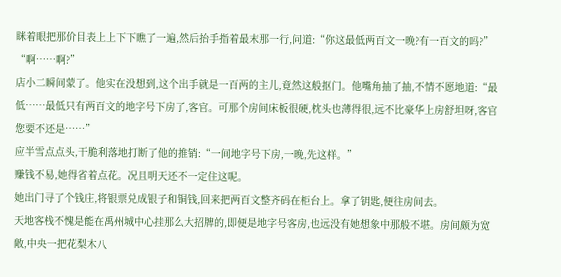眯着眼把那价目表上上下下瞧了一遍,然后抬手指着最末那一行,问道:“你这最低两百文一晚?有一百文的吗?”
“啊……啊?”
店小二瞬间蒙了。他实在没想到,这个出手就是一百两的主儿,竟然这般抠门。他嘴角抽了抽,不情不愿地道:“最低……最低只有两百文的地字号下房了,客官。可那个房间床板很硬,枕头也薄得很,远不比豪华上房舒坦呀,客官您要不还是……”
应半雪点点头,干脆利落地打断了他的推销:“一间地字号下房,一晚,先这样。”
赚钱不易,她得省着点花。况且明天还不一定住这呢。
她出门寻了个钱庄,将银票兑成银子和铜钱,回来把两百文整齐码在柜台上。拿了钥匙,便往房间去。
天地客栈不愧是能在禹州城中心挂那么大招牌的,即便是地字号客房,也远没有她想象中那般不堪。房间颇为宽敞,中央一把花梨木八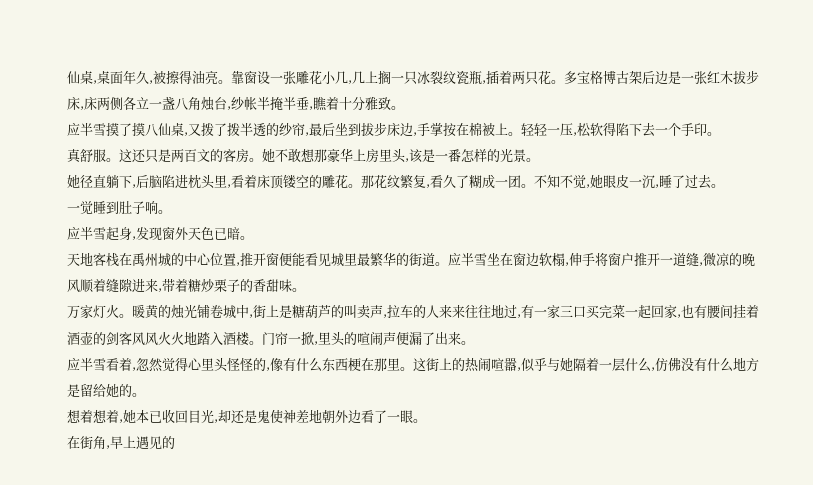仙桌,桌面年久,被擦得油亮。靠窗设一张雕花小几,几上搁一只冰裂纹瓷瓶,插着两只花。多宝格博古架后边是一张红木拔步床,床两侧各立一盏八角烛台,纱帐半掩半垂,瞧着十分雅致。
应半雪摸了摸八仙桌,又拨了拨半透的纱帘,最后坐到拔步床边,手掌按在棉被上。轻轻一压,松软得陷下去一个手印。
真舒服。这还只是两百文的客房。她不敢想那豪华上房里头,该是一番怎样的光景。
她径直躺下,后脑陷进枕头里,看着床顶镂空的雕花。那花纹繁复,看久了糊成一团。不知不觉,她眼皮一沉,睡了过去。
一觉睡到肚子响。
应半雪起身,发现窗外天色已暗。
天地客栈在禹州城的中心位置,推开窗便能看见城里最繁华的街道。应半雪坐在窗边软榻,伸手将窗户推开一道缝,微凉的晚风顺着缝隙进来,带着糖炒栗子的香甜味。
万家灯火。暖黄的烛光铺卷城中,街上是糖葫芦的叫卖声,拉车的人来来往往地过,有一家三口买完菜一起回家,也有腰间挂着酒壶的剑客风风火火地踏入酒楼。门帘一掀,里头的喧闹声便漏了出来。
应半雪看着,忽然觉得心里头怪怪的,像有什么东西梗在那里。这街上的热闹喧嚣,似乎与她隔着一层什么,仿佛没有什么地方是留给她的。
想着想着,她本已收回目光,却还是鬼使神差地朝外边看了一眼。
在街角,早上遇见的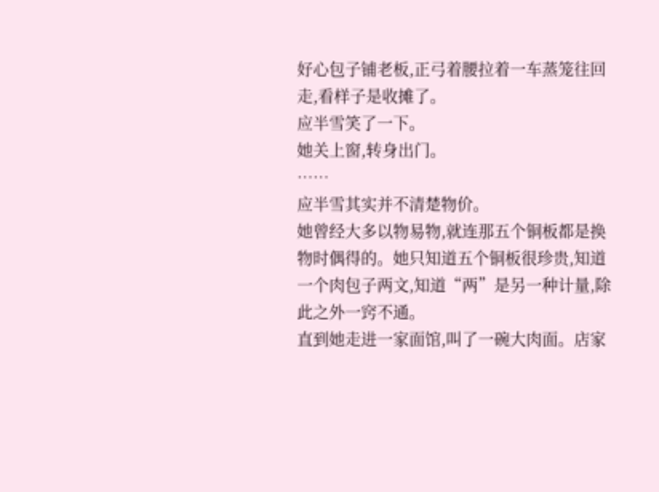好心包子铺老板,正弓着腰拉着一车蒸笼往回走,看样子是收摊了。
应半雪笑了一下。
她关上窗,转身出门。
……
应半雪其实并不清楚物价。
她曾经大多以物易物,就连那五个铜板都是换物时偶得的。她只知道五个铜板很珍贵,知道一个肉包子两文,知道“两”是另一种计量,除此之外一窍不通。
直到她走进一家面馆,叫了一碗大肉面。店家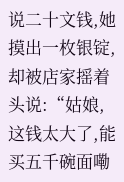说二十文钱,她摸出一枚银锭,却被店家摇着头说:“姑娘,这钱太大了,能买五千碗面嘞